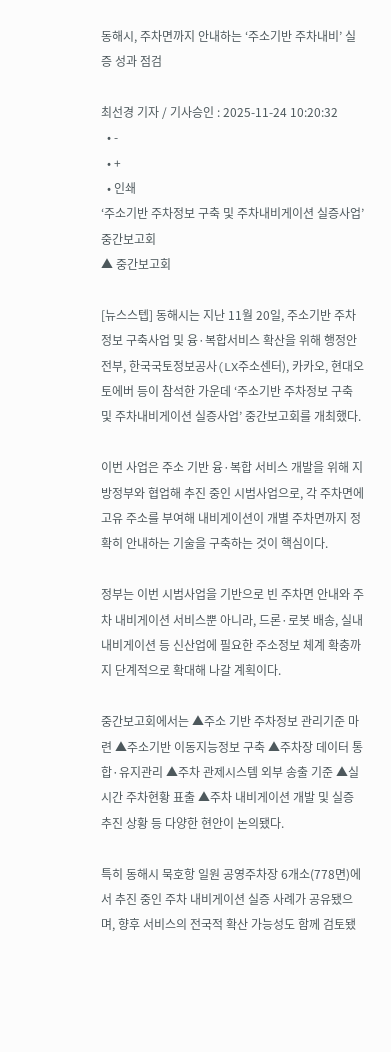동해시, 주차면까지 안내하는 ‘주소기반 주차내비’ 실증 성과 점검

최선경 기자 / 기사승인 : 2025-11-24 10:20:32
  • -
  • +
  • 인쇄
‘주소기반 주차정보 구축 및 주차내비게이션 실증사업’ 중간보고회
▲ 중간보고회

[뉴스스텝] 동해시는 지난 11월 20일, 주소기반 주차정보 구축사업 및 융·복합서비스 확산을 위해 행정안전부, 한국국토정보공사(LX주소센터), 카카오, 현대오토에버 등이 참석한 가운데 ‘주소기반 주차정보 구축 및 주차내비게이션 실증사업’ 중간보고회를 개최했다.

이번 사업은 주소 기반 융·복합 서비스 개발을 위해 지방정부와 협업해 추진 중인 시범사업으로, 각 주차면에 고유 주소를 부여해 내비게이션이 개별 주차면까지 정확히 안내하는 기술을 구축하는 것이 핵심이다.

정부는 이번 시범사업을 기반으로 빈 주차면 안내와 주차 내비게이션 서비스뿐 아니라, 드론·로봇 배송, 실내 내비게이션 등 신산업에 필요한 주소정보 체계 확충까지 단계적으로 확대해 나갈 계획이다.

중간보고회에서는 ▲주소 기반 주차정보 관리기준 마련 ▲주소기반 이동지능정보 구축 ▲주차장 데이터 통합·유지관리 ▲주차 관제시스템 외부 송출 기준 ▲실시간 주차현황 표출 ▲주차 내비게이션 개발 및 실증 추진 상황 등 다양한 현안이 논의됐다.

특히 동해시 묵호항 일원 공영주차장 6개소(778면)에서 추진 중인 주차 내비게이션 실증 사례가 공유됐으며, 향후 서비스의 전국적 확산 가능성도 함께 검토됐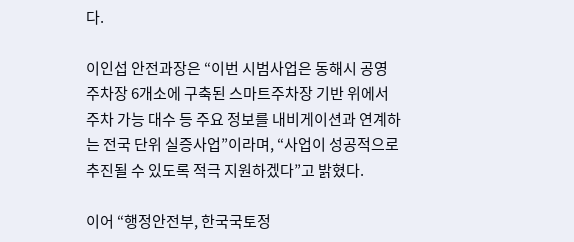다.

이인섭 안전과장은 “이번 시범사업은 동해시 공영주차장 6개소에 구축된 스마트주차장 기반 위에서 주차 가능 대수 등 주요 정보를 내비게이션과 연계하는 전국 단위 실증사업”이라며, “사업이 성공적으로 추진될 수 있도록 적극 지원하겠다”고 밝혔다.

이어 “행정안전부, 한국국토정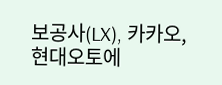보공사(LX), 카카오, 현대오토에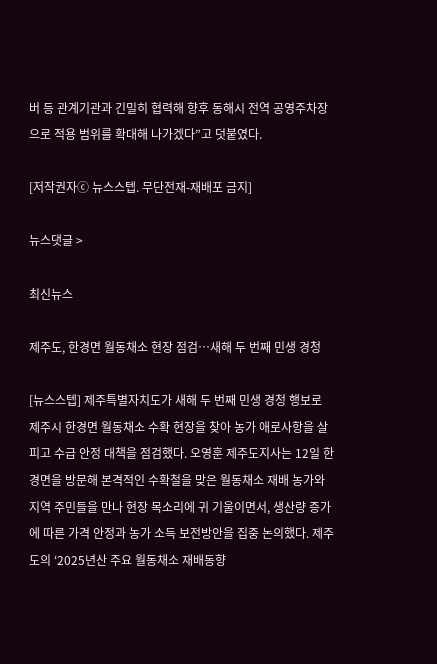버 등 관계기관과 긴밀히 협력해 향후 동해시 전역 공영주차장으로 적용 범위를 확대해 나가겠다”고 덧붙였다.

[저작권자ⓒ 뉴스스텝. 무단전재-재배포 금지]

뉴스댓글 >

최신뉴스

제주도, 한경면 월동채소 현장 점검…새해 두 번째 민생 경청

[뉴스스텝] 제주특별자치도가 새해 두 번째 민생 경청 행보로 제주시 한경면 월동채소 수확 현장을 찾아 농가 애로사항을 살피고 수급 안정 대책을 점검했다. 오영훈 제주도지사는 12일 한경면을 방문해 본격적인 수확철을 맞은 월동채소 재배 농가와 지역 주민들을 만나 현장 목소리에 귀 기울이면서, 생산량 증가에 따른 가격 안정과 농가 소득 보전방안을 집중 논의했다. 제주도의 ‘2025년산 주요 월동채소 재배동향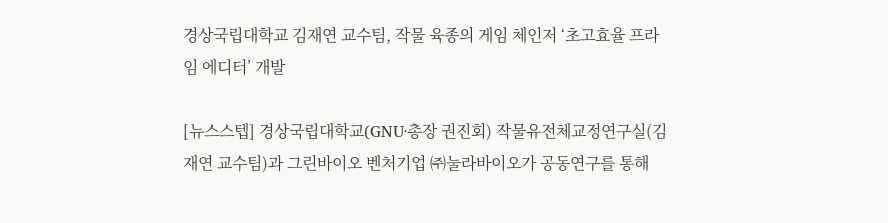경상국립대학교 김재연 교수팀, 작물 육종의 게임 체인저 ‘초고효율 프라임 에디터’ 개발

[뉴스스텝] 경상국립대학교(GNU·총장 권진회) 작물유전체교정연구실(김재연 교수팀)과 그린바이오 벤처기업 ㈜눌라바이오가 공동연구를 통해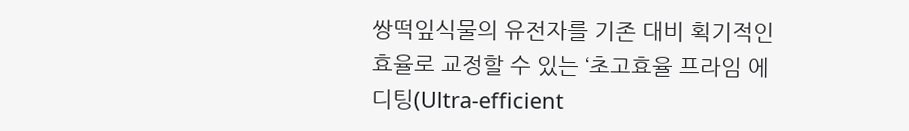쌍떡잎식물의 유전자를 기존 대비 획기적인 효율로 교정할 수 있는 ‘초고효율 프라임 에디팅(Ultra-efficient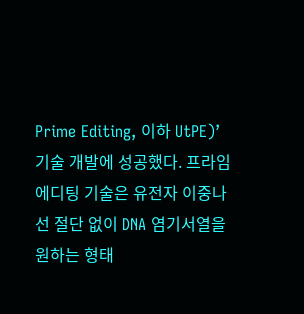Prime Editing, 이하 UtPE)’ 기술 개발에 성공했다. 프라임 에디팅 기술은 유전자 이중나선 절단 없이 DNA 염기서열을 원하는 형태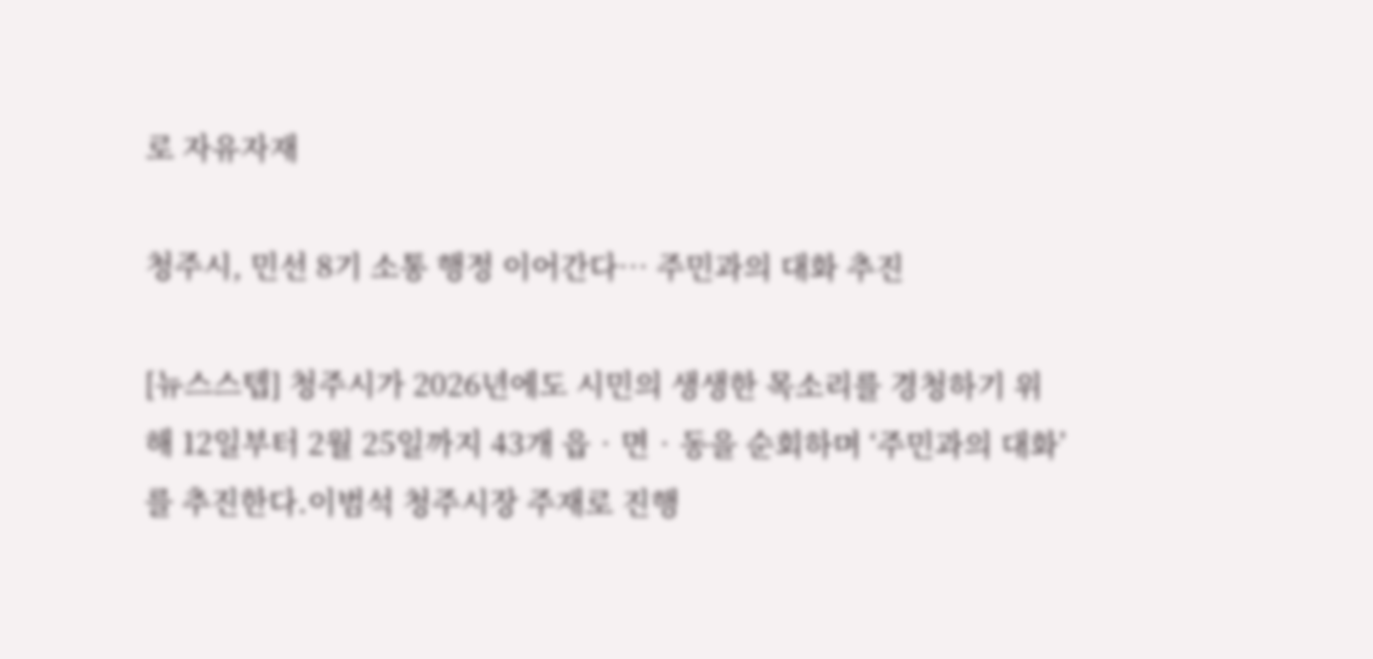로 자유자재

청주시, 민선 8기 소통 행정 이어간다… 주민과의 대화 추진

[뉴스스텝] 청주시가 2026년에도 시민의 생생한 목소리를 경청하기 위해 12일부터 2월 25일까지 43개 읍‧면‧동을 순회하며 ‘주민과의 대화’를 추진한다.이범석 청주시장 주재로 진행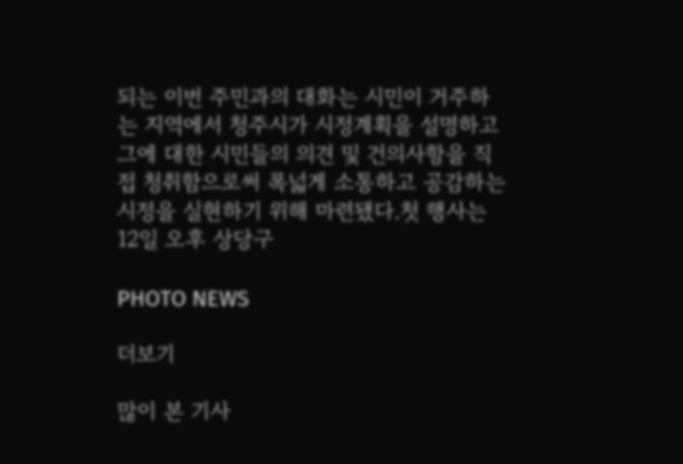되는 이번 주민과의 대화는 시민이 거주하는 지역에서 청주시가 시정계획을 설명하고 그에 대한 시민들의 의견 및 건의사항을 직접 청취함으로써 폭넓게 소통하고 공감하는 시정을 실현하기 위해 마련됐다.첫 행사는 12일 오후 상당구

PHOTO NEWS

더보기

많이 본 기사